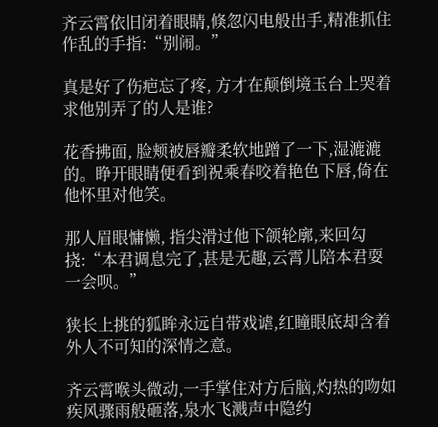齐云霄依旧闭着眼睛,倏忽闪电般出手,精准抓住作乱的手指:“别闹。”

真是好了伤疤忘了疼, 方才在颠倒境玉台上哭着求他别弄了的人是谁?

花香拂面, 脸颊被唇瓣柔软地蹭了一下,湿漉漉的。睁开眼睛便看到祝乘春咬着艳色下唇,倚在他怀里对他笑。

那人眉眼慵懒, 指尖滑过他下颌轮廓,来回勾挠:“本君调息完了,甚是无趣,云霄儿陪本君耍一会呗。”

狭长上挑的狐眸永远自带戏谑,红瞳眼底却含着外人不可知的深情之意。

齐云霄喉头微动,一手掌住对方后脑,灼热的吻如疾风骤雨般砸落,泉水飞溅声中隐约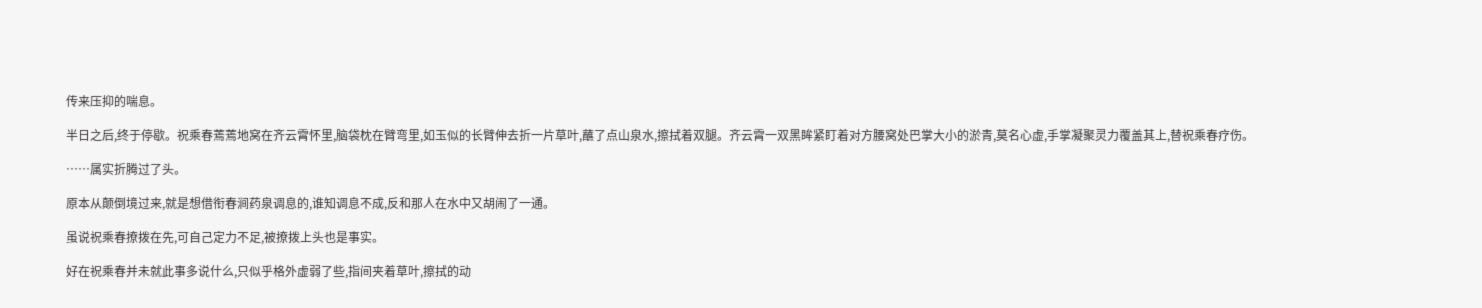传来压抑的喘息。

半日之后,终于停歇。祝乘春蔫蔫地窝在齐云霄怀里,脑袋枕在臂弯里,如玉似的长臂伸去折一片草叶,蘸了点山泉水,擦拭着双腿。齐云霄一双黑眸紧盯着对方腰窝处巴掌大小的淤青,莫名心虚,手掌凝聚灵力覆盖其上,替祝乘春疗伤。

……属实折腾过了头。

原本从颠倒境过来,就是想借衔春涧药泉调息的,谁知调息不成,反和那人在水中又胡闹了一通。

虽说祝乘春撩拨在先,可自己定力不足,被撩拨上头也是事实。

好在祝乘春并未就此事多说什么,只似乎格外虚弱了些,指间夹着草叶,擦拭的动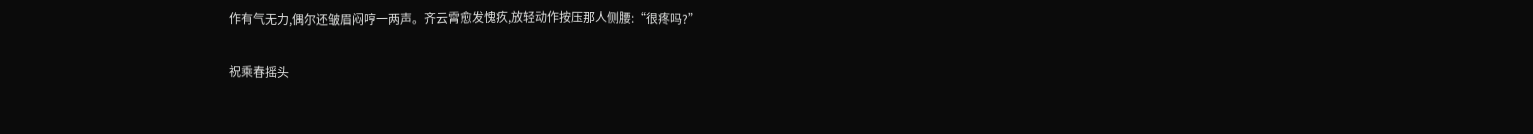作有气无力,偶尔还皱眉闷哼一两声。齐云霄愈发愧疚,放轻动作按压那人侧腰:“很疼吗?”

祝乘春摇头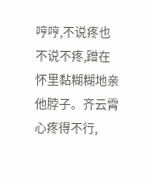哼哼,不说疼也不说不疼,蹭在怀里黏糊糊地亲他脖子。齐云霄心疼得不行,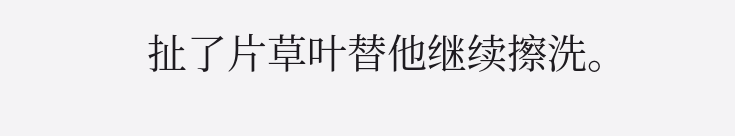扯了片草叶替他继续擦洗。